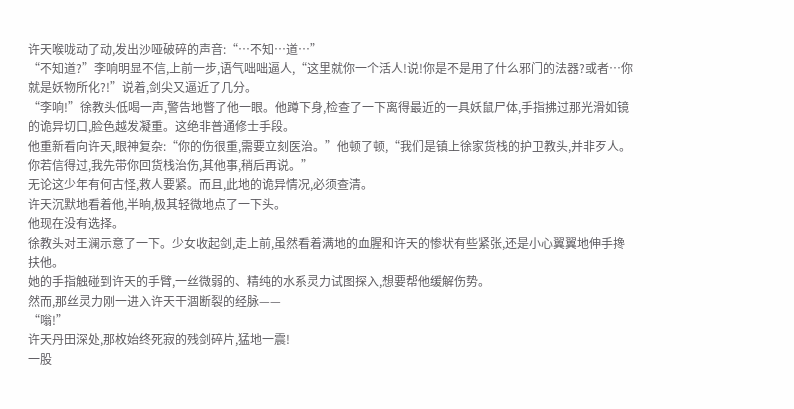许天喉咙动了动,发出沙哑破碎的声音:“…不知…道…”
“不知道?”李响明显不信,上前一步,语气咄咄逼人,“这里就你一个活人!说!你是不是用了什么邪门的法器?或者…你就是妖物所化?!”说着,剑尖又逼近了几分。
“李响!”徐教头低喝一声,警告地瞥了他一眼。他蹲下身,检查了一下离得最近的一具妖鼠尸体,手指拂过那光滑如镜的诡异切口,脸色越发凝重。这绝非普通修士手段。
他重新看向许天,眼神复杂:“你的伤很重,需要立刻医治。”他顿了顿,“我们是镇上徐家货栈的护卫教头,并非歹人。你若信得过,我先带你回货栈治伤,其他事,稍后再说。”
无论这少年有何古怪,救人要紧。而且,此地的诡异情况,必须查清。
许天沉默地看着他,半晌,极其轻微地点了一下头。
他现在没有选择。
徐教头对王澜示意了一下。少女收起剑,走上前,虽然看着满地的血腥和许天的惨状有些紧张,还是小心翼翼地伸手搀扶他。
她的手指触碰到许天的手臂,一丝微弱的、精纯的水系灵力试图探入,想要帮他缓解伤势。
然而,那丝灵力刚一进入许天干涸断裂的经脉——
“嗡!”
许天丹田深处,那枚始终死寂的残剑碎片,猛地一震!
一股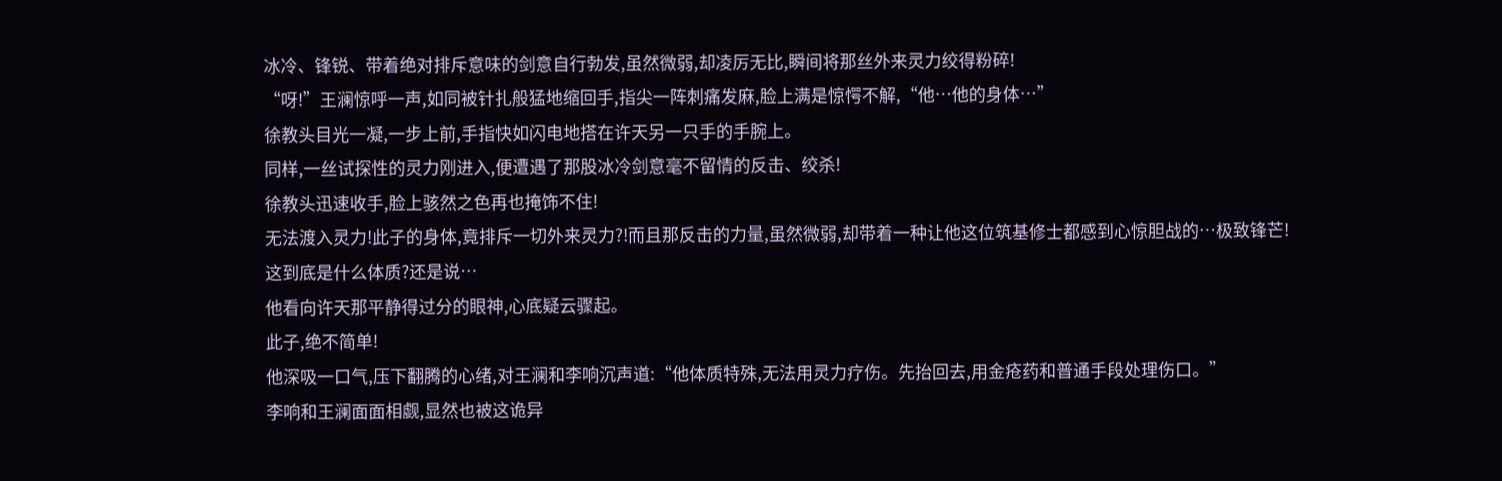冰冷、锋锐、带着绝对排斥意味的剑意自行勃发,虽然微弱,却凌厉无比,瞬间将那丝外来灵力绞得粉碎!
“呀!”王澜惊呼一声,如同被针扎般猛地缩回手,指尖一阵刺痛发麻,脸上满是惊愕不解,“他…他的身体…”
徐教头目光一凝,一步上前,手指快如闪电地搭在许天另一只手的手腕上。
同样,一丝试探性的灵力刚进入,便遭遇了那股冰冷剑意毫不留情的反击、绞杀!
徐教头迅速收手,脸上骇然之色再也掩饰不住!
无法渡入灵力!此子的身体,竟排斥一切外来灵力?!而且那反击的力量,虽然微弱,却带着一种让他这位筑基修士都感到心惊胆战的…极致锋芒!
这到底是什么体质?还是说…
他看向许天那平静得过分的眼神,心底疑云骤起。
此子,绝不简单!
他深吸一口气,压下翻腾的心绪,对王澜和李响沉声道:“他体质特殊,无法用灵力疗伤。先抬回去,用金疮药和普通手段处理伤口。”
李响和王澜面面相觑,显然也被这诡异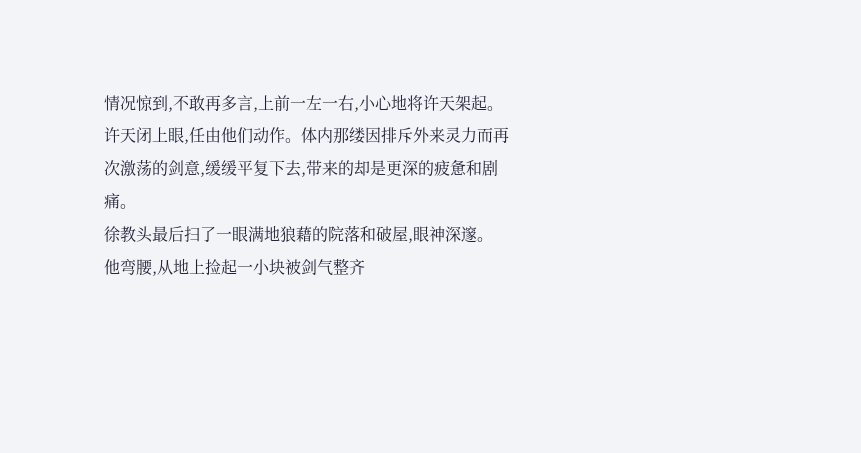情况惊到,不敢再多言,上前一左一右,小心地将许天架起。
许天闭上眼,任由他们动作。体内那缕因排斥外来灵力而再次激荡的剑意,缓缓平复下去,带来的却是更深的疲惫和剧痛。
徐教头最后扫了一眼满地狼藉的院落和破屋,眼神深邃。
他弯腰,从地上捡起一小块被剑气整齐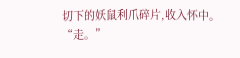切下的妖鼠利爪碎片,收入怀中。
“走。”